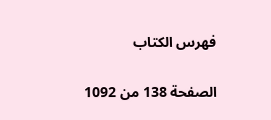فهرس الكتاب

الصفحة 138 من 1092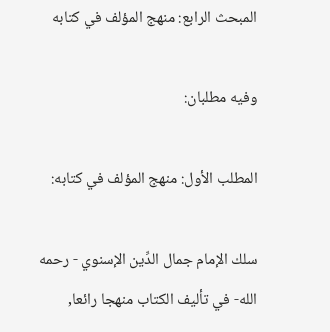المبحث الرابع: منهج المؤلف في كتابه

وفيه مطلبان:

المطلب الأول: منهج المؤلف في كتابه:

سلك الإمام جمال الدِّين الإسنوي - رحمه الله- في تأليف الكتاب منهجا رائعا,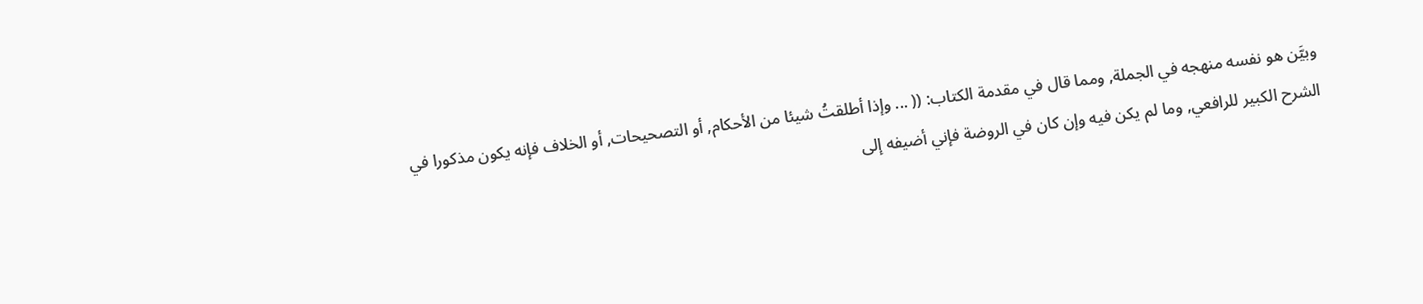وبيَّن هو نفسه منهجه في الجملة, ومما قال في مقدمة الكتاب: (( ... وإذا أطلقتُ شيئا من الأحكام, أو التصحيحات, أو الخلاف فإنه يكون مذكورا في الشرح الكبير للرافعي, وما لم يكن فيه وإن كان في الروضة فإني أضيفه إلى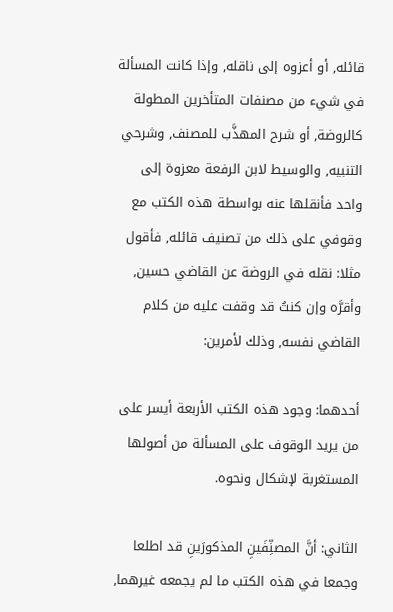قائله, أو أعزوه إلى ناقله, وإذا كانت المسألة في شيء من مصنفات المتأخرين المطولة كالروضة, أو شرح المهذَّب للمصنف, وشرحي التنبيه, والوسيط لابن الرفعة معزوة إلى واحد فأنقلها عنه بواسطة هذه الكتب مع وقوفي على ذلك من تصنيف قائله, فأقول مثلا: نقله في الروضة عن القاضي حسين, وأقرَّه وإن كنتُ قد وقفت عليه من كلام القاضي نفسه, وذلك لأمرين:

أحدهما: وجود هذه الكتب الأربعة أيسر على من يريد الوقوف على المسألة من أصولها المستغربة لإشكال ونحوه.

الثاني: أنَّ المصنِّفَينِ المذكورَينِ قد اطلعا وجمعا في هذه الكتب ما لم يجمعه غيرهما,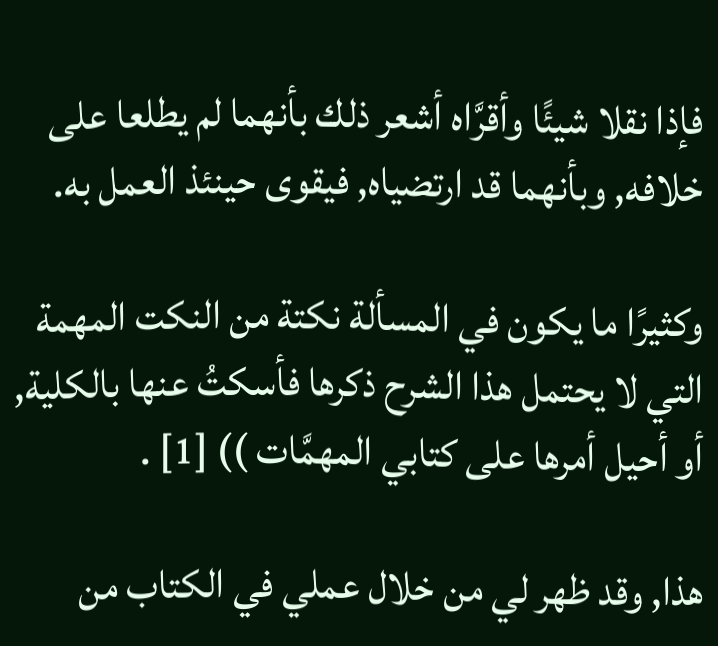فإذا نقلا شيئًا وأقرَّاه أشعر ذلك بأنهما لم يطلعا على خلافه, وبأنهما قد ارتضياه, فيقوى حينئذ العمل به.

وكثيرًا ما يكون في المسألة نكتة من النكت المهمة التي لا يحتمل هذا الشرح ذكرها فأسكتُ عنها بالكلية, أو أحيل أمرها على كتابي المهمَّات )) [1] .

هذا, وقد ظهر لي من خلال عملي في الكتاب من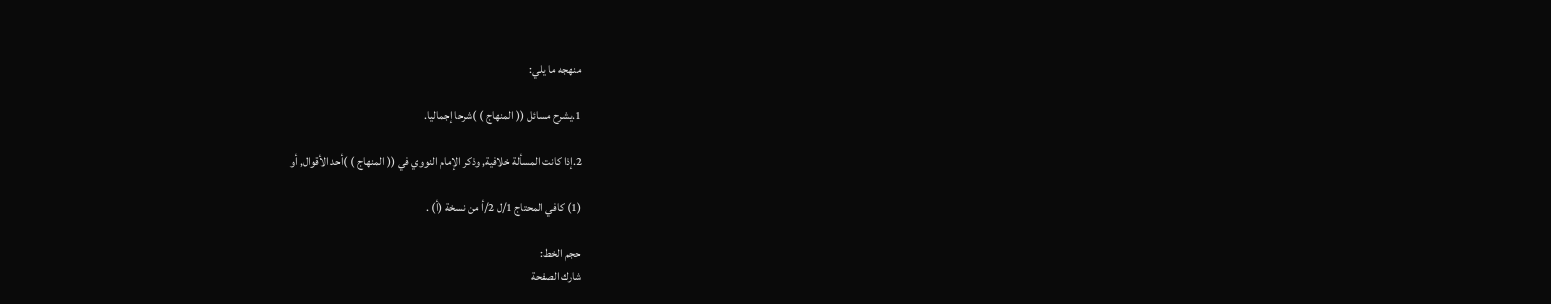منهجه ما يلي:

1.يشرح مسائل (( المنهاج ) )شرحا إجماليا.

2.إذا كانت المسألة خلافية, وذكر الإمام النووي في (( المنهاج ) )أحد الأقوال, أو

(1) كافي المحتاج 1/ل 2/أ من نسخة (أ) .

حجم الخط:
شارك الصفحة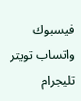فيسبوك واتساب تويتر تليجرام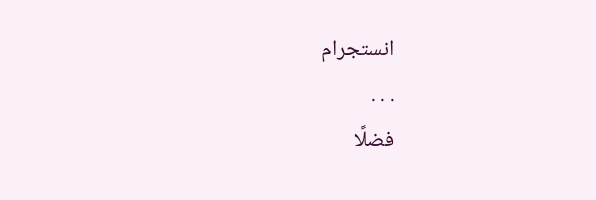انستجرام
. . .
فضلًا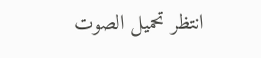انتظر تحميل الصوت